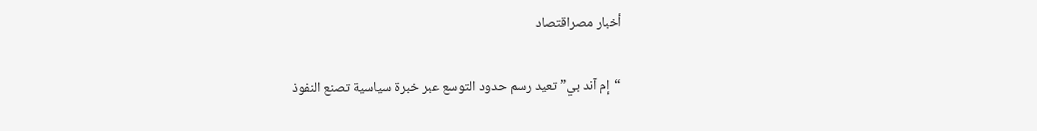أخبار مصراقتصاد

 “إم آند بي” تعيد رسم حدود التوسع عبر خبرة سياسية تصنع النفوذ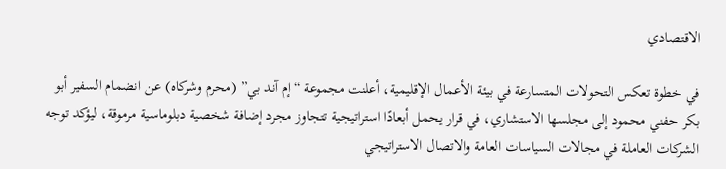الاقتصادي

في خطوة تعكس التحولات المتسارعة في بيئة الأعمال الإقليمية، أعلنت مجموعة “إم آند بي” (محرم وشركاه) عن انضمام السفير أبو بكر حفني محمود إلى مجلسها الاستشاري، في قرار يحمل أبعادًا استراتيجية تتجاوز مجرد إضافة شخصية دبلوماسية مرموقة، ليؤكد توجه الشركات العاملة في مجالات السياسات العامة والاتصال الاستراتيجي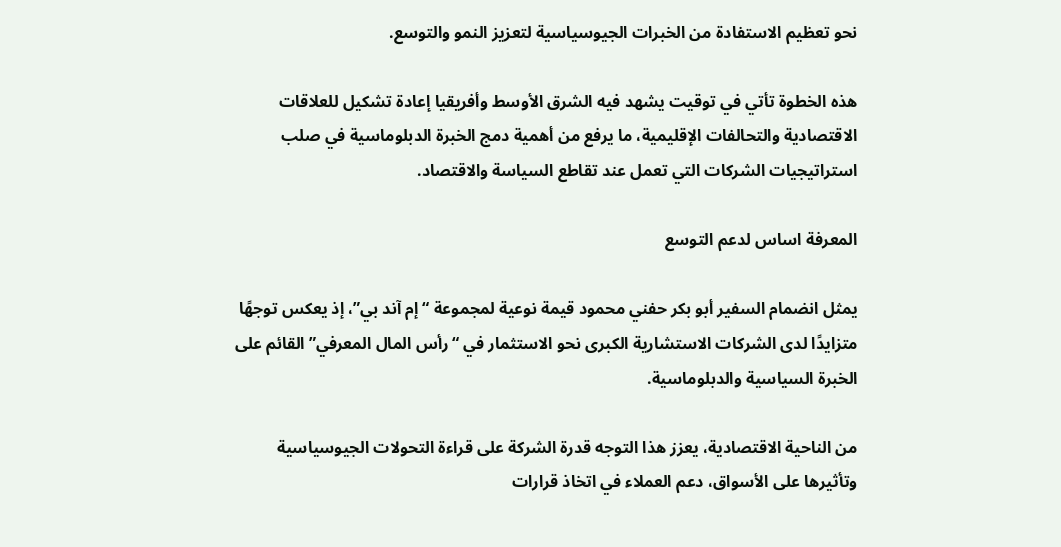نحو تعظيم الاستفادة من الخبرات الجيوسياسية لتعزيز النمو والتوسع.

هذه الخطوة تأتي في توقيت يشهد فيه الشرق الأوسط وأفريقيا إعادة تشكيل للعلاقات الاقتصادية والتحالفات الإقليمية، ما يرفع من أهمية دمج الخبرة الدبلوماسية في صلب استراتيجيات الشركات التي تعمل عند تقاطع السياسة والاقتصاد.

المعرفة اساس لدعم التوسع

يمثل انضمام السفير أبو بكر حفني محمود قيمة نوعية لمجموعة “إم آند بي”، إذ يعكس توجهًا متزايدًا لدى الشركات الاستشارية الكبرى نحو الاستثمار في “رأس المال المعرفي” القائم على الخبرة السياسية والدبلوماسية.

من الناحية الاقتصادية، يعزز هذا التوجه قدرة الشركة على قراءة التحولات الجيوسياسية وتأثيرها على الأسواق، دعم العملاء في اتخاذ قرارات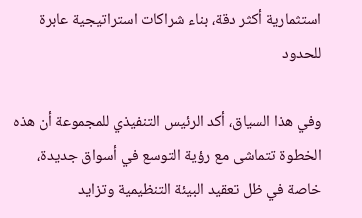استثمارية أكثر دقة، بناء شراكات استراتيجية عابرة للحدود

وفي هذا السياق، أكد الرئيس التنفيذي للمجموعة أن هذه الخطوة تتماشى مع رؤية التوسع في أسواق جديدة، خاصة في ظل تعقيد البيئة التنظيمية وتزايد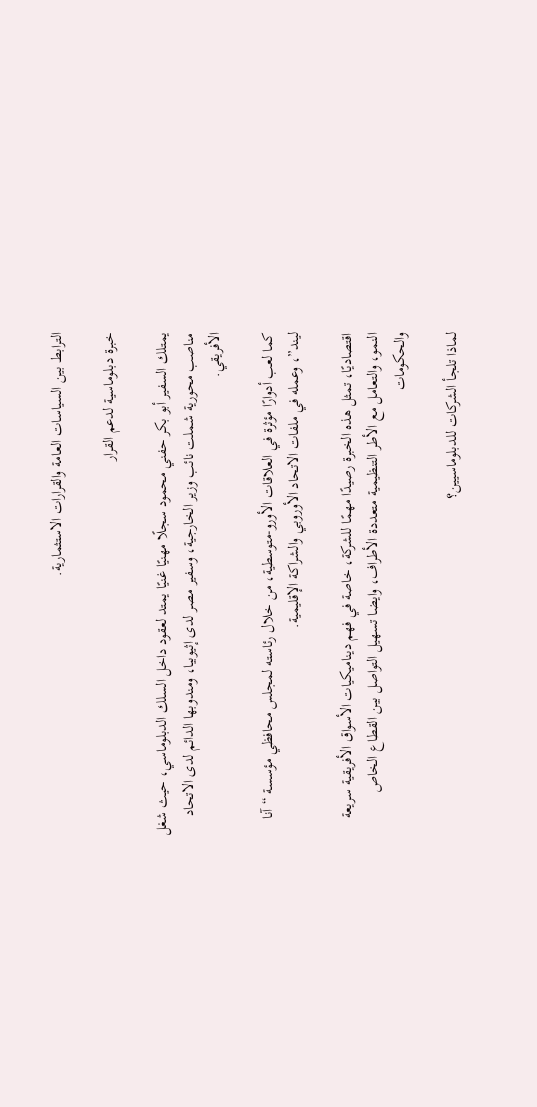الترابط بين السياسات العامة والقرارات الاستثمارية.

خبرة دبلوماسية لدعم القرار

يمتلك السفير أبو بكر حفني محمود سجلًا مهنيًا غنيًا يمتد لعقود داخل السلك الدبلوماسي، حيث شغل مناصب محورية شملت نائب وزير الخارجية، وسفير مصر لدى إثيوبيا، ومندوبها الدائم لدى الاتحاد الأفريقي.

كما لعب أدوارًا مؤثرة في العلاقات الأورو-متوسطية، من خلال رئاسته لمجلس محافظي مؤسسة “آنا ليند”، وعمله في ملفات الاتحاد الأوروبي والشراكة الإقليمية.

اقتصاديًا، تمثل هذه الخبرة رصيدًا مهمًا للشركة، خاصة في فهم ديناميكيات الأسواق الأفريقية سريعة النمو، والتعامل مع الأطر التنظيمية متعددة الأطراف، وايضا تسهيل التواصل بين القطاع الخاص والحكومات

لماذا تلجأ الشركات للدبلوماسيين؟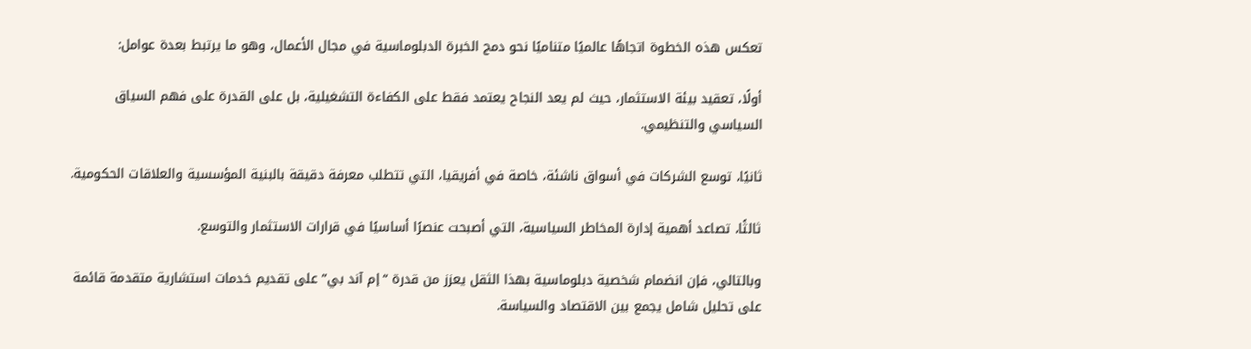تعكس هذه الخطوة اتجاهًا عالميًا متناميًا نحو دمج الخبرة الدبلوماسية في مجال الأعمال، وهو ما يرتبط بعدة عوامل:

أولًا، تعقيد بيئة الاستثمار، حيث لم يعد النجاح يعتمد فقط على الكفاءة التشغيلية، بل على القدرة على فهم السياق السياسي والتنظيمي.

ثانيًا، توسع الشركات في أسواق ناشئة، خاصة في أفريقيا، التي تتطلب معرفة دقيقة بالبنية المؤسسية والعلاقات الحكومية.

ثالثًا، تصاعد أهمية إدارة المخاطر السياسية، التي أصبحت عنصرًا أساسيًا في قرارات الاستثمار والتوسع.

وبالتالي، فإن انضمام شخصية دبلوماسية بهذا الثقل يعزز من قدرة “إم آند بي” على تقديم خدمات استشارية متقدمة قائمة على تحليل شامل يجمع بين الاقتصاد والسياسة.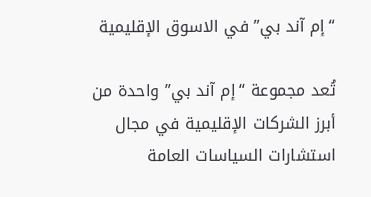“إم آند بي” في الاسوق الإقليمية

تُعد مجموعة “إم آند بي” واحدة من أبرز الشركات الإقليمية في مجال استشارات السياسات العامة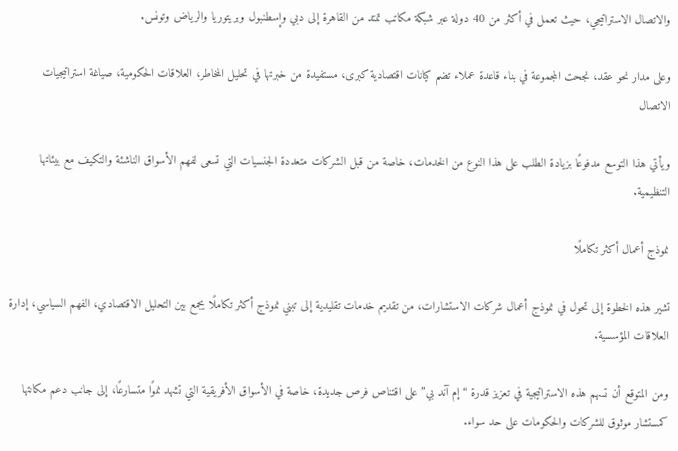والاتصال الاستراتيجي، حيث تعمل في أكثر من 40 دولة عبر شبكة مكاتب تمتد من القاهرة إلى دبي وإسطنبول وبريتوريا والرياض وتونس.

وعلى مدار نحو عقد، نجحت المجموعة في بناء قاعدة عملاء تضم كيانات اقتصادية كبرى، مستفيدة من خبرتها في تحليل المخاطر، العلاقات الحكومية، صياغة استراتيجيات الاتصال

ويأتي هذا التوسع مدفوعًا بزيادة الطلب على هذا النوع من الخدمات، خاصة من قبل الشركات متعددة الجنسيات التي تسعى لفهم الأسواق الناشئة والتكيف مع بيئاتها التنظيمية.

نموذج أعمال أكثر تكاملًا

تشير هذه الخطوة إلى تحول في نموذج أعمال شركات الاستشارات، من تقديم خدمات تقليدية إلى تبني نموذج أكثر تكاملًا يجمع بين التحليل الاقتصادي، الفهم السياسي، إدارة العلاقات المؤسسية.

ومن المتوقع أن تسهم هذه الاستراتيجية في تعزيز قدرة “إم آند بي” على اقتناص فرص جديدة، خاصة في الأسواق الأفريقية التي تشهد نموًا متسارعًا، إلى جانب دعم مكانتها كمستشار موثوق للشركات والحكومات على حد سواء.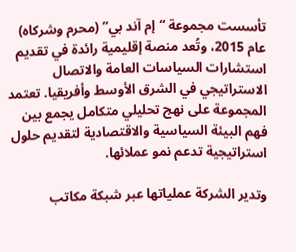تأسست مجموعة “إم آند بي” (محرم وشركاه) عام 2015، وتُعد منصة إقليمية رائدة في تقديم استشارات السياسات العامة والاتصال الاستراتيجي في الشرق الأوسط وأفريقيا. تعتمد المجموعة على نهج تحليلي متكامل يجمع بين فهم البيئة السياسية والاقتصادية لتقديم حلول استراتيجية تدعم نمو عملائها.

وتدير الشركة عملياتها عبر شبكة مكاتب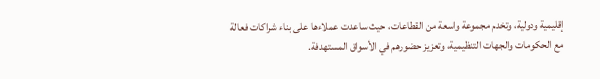إقليمية ودولية، وتخدم مجموعة واسعة من القطاعات، حيث ساعدت عملاءها على بناء شراكات فعالة مع الحكومات والجهات التنظيمية، وتعزيز حضورهم في الأسواق المستهدفة.